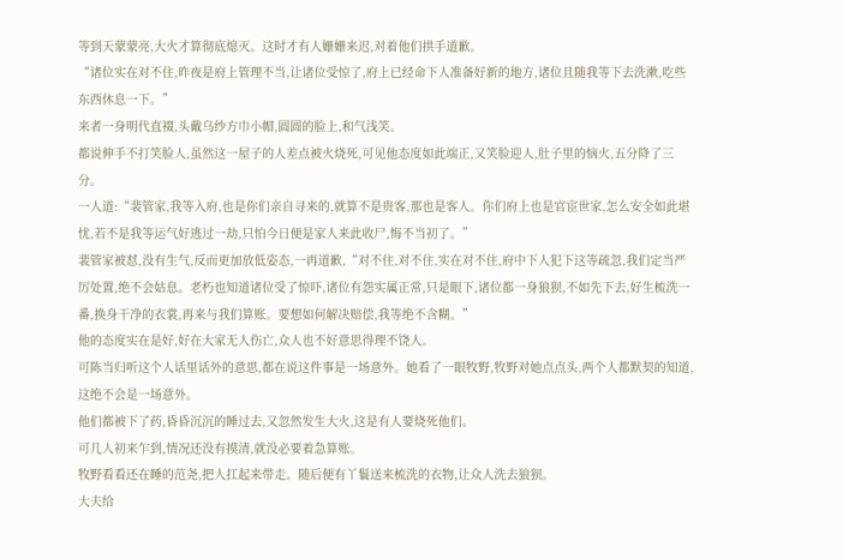等到天蒙蒙亮,大火才算彻底熄灭。这时才有人姗姗来迟,对着他们拱手道歉。
“诸位实在对不住,昨夜是府上管理不当,让诸位受惊了,府上已经命下人准备好新的地方,诸位且随我等下去洗漱,吃些东西休息一下。”
来者一身明代直裰,头戴乌纱方巾小帽,圆圆的脸上,和气浅笑。
都说伸手不打笑脸人,虽然这一屋子的人差点被火烧死,可见他态度如此端正,又笑脸迎人,肚子里的恼火,五分降了三分。
一人道:“裴管家,我等入府,也是你们亲自寻来的,就算不是贵客,那也是客人。你们府上也是官宦世家,怎么安全如此堪忧,若不是我等运气好逃过一劫,只怕今日便是家人来此收尸,悔不当初了。”
裴管家被怼,没有生气,反而更加放低姿态,一再道歉,“对不住,对不住,实在对不住,府中下人犯下这等疏忽,我们定当严厉处置,绝不会姑息。老朽也知道诸位受了惊吓,诸位有怨实属正常,只是眼下,诸位都一身狼狈,不如先下去,好生梳洗一番,换身干净的衣裳,再来与我们算账。要想如何解决赔偿,我等绝不含糊。”
他的态度实在是好,好在大家无人伤亡,众人也不好意思得理不饶人。
可陈当归听这个人话里话外的意思,都在说这件事是一场意外。她看了一眼牧野,牧野对她点点头,两个人都默契的知道,这绝不会是一场意外。
他们都被下了药,昏昏沉沉的睡过去,又忽然发生大火,这是有人要烧死他们。
可几人初来乍到,情况还没有摸清,就没必要着急算账。
牧野看看还在睡的范尧,把人扛起来带走。随后便有丫鬟送来梳洗的衣物,让众人洗去狼狈。
大夫给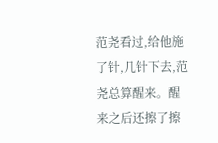范尧看过,给他施了针,几针下去,范尧总算醒来。醒来之后还擦了擦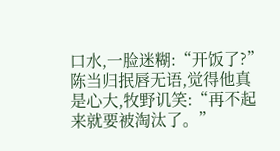口水,一脸迷糊:“开饭了?”
陈当归抿唇无语,觉得他真是心大,牧野讥笑:“再不起来就要被淘汰了。”